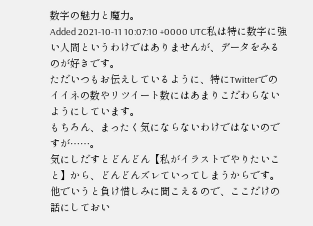数字の魅力と魔力。
Added 2021-10-11 10:07:10 +0000 UTC私は特に数字に強い人間というわけではありませんが、データをみるのが好きです。
ただいつもお伝えしているように、特にTwitterでのイイネの数やリツイート数にはあまりこだわらないようにしています。
もちろん、まったく気にならないわけではないのですが……。
気にしだすとどんどん【私がイラストでやりたいこと】から、どんどんズレていってしまうからです。
他でいうと負け惜しみに聞こえるので、ここだけの話にしておい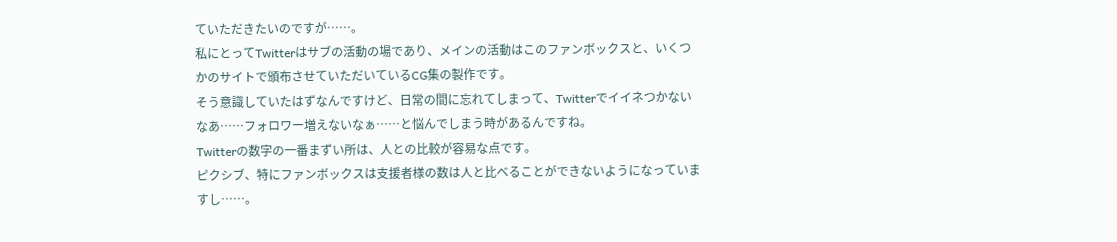ていただきたいのですが……。
私にとってTwitterはサブの活動の場であり、メインの活動はこのファンボックスと、いくつかのサイトで頒布させていただいているCG集の製作です。
そう意識していたはずなんですけど、日常の間に忘れてしまって、Twitterでイイネつかないなあ……フォロワー増えないなぁ……と悩んでしまう時があるんですね。
Twitterの数字の一番まずい所は、人との比較が容易な点です。
ピクシブ、特にファンボックスは支援者様の数は人と比べることができないようになっていますし……。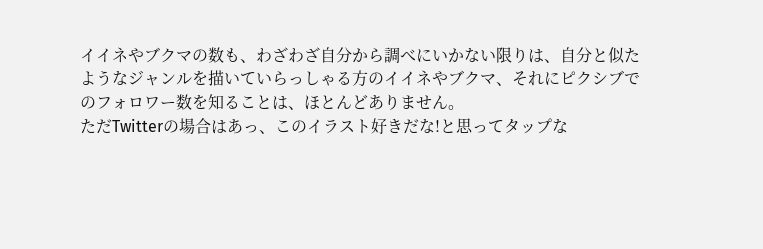イイネやブクマの数も、わざわざ自分から調べにいかない限りは、自分と似たようなジャンルを描いていらっしゃる方のイイネやブクマ、それにピクシブでのフォロワー数を知ることは、ほとんどありません。
ただTwitterの場合はあっ、このイラスト好きだな!と思ってタップな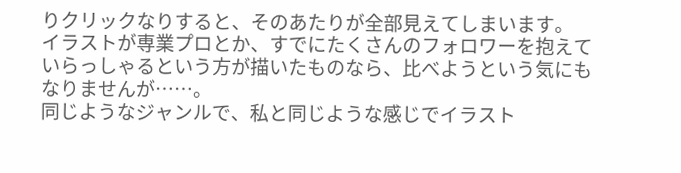りクリックなりすると、そのあたりが全部見えてしまいます。
イラストが専業プロとか、すでにたくさんのフォロワーを抱えていらっしゃるという方が描いたものなら、比べようという気にもなりませんが……。
同じようなジャンルで、私と同じような感じでイラスト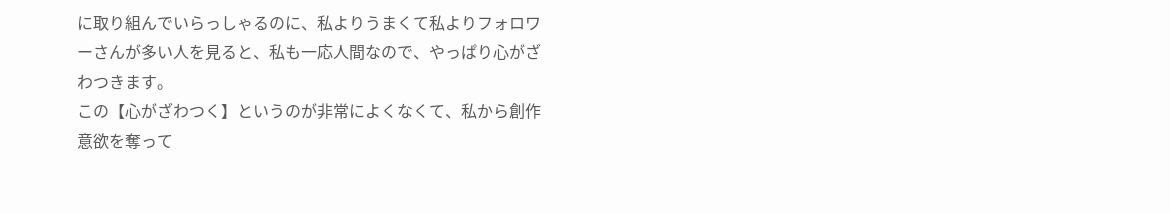に取り組んでいらっしゃるのに、私よりうまくて私よりフォロワーさんが多い人を見ると、私も一応人間なので、やっぱり心がざわつきます。
この【心がざわつく】というのが非常によくなくて、私から創作意欲を奪って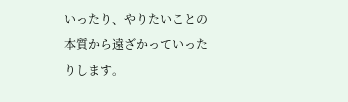いったり、やりたいことの本質から遠ざかっていったりします。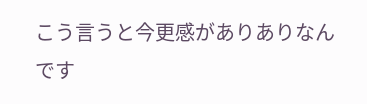こう言うと今更感がありありなんです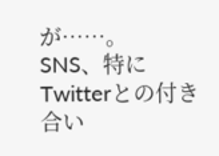が……。
SNS、特にTwitterとの付き合い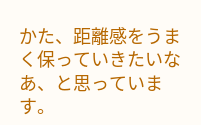かた、距離感をうまく保っていきたいなあ、と思っています。